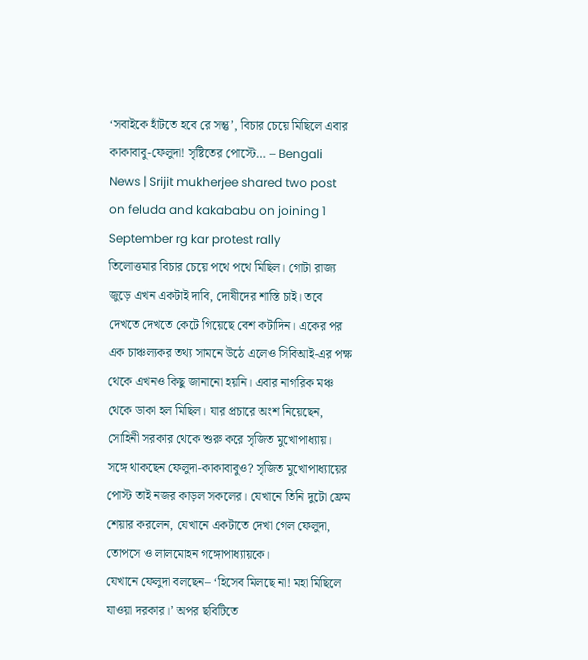‘সবাইকে হাঁটতে হবে রে সন্তু’, বিচার চেয়ে মিছিলে এবার কাকাবাবু-ফেলুদা! সৃষ্টিতের পোস্টে… – Bengali News | Srijit mukherjee shared two post on feluda and kakababu on joining 1 September rg kar protest rally
তিলোত্তমার বিচার চেয়ে পথে পথে মিছিল। গোটা রাজ্য জুড়ে এখন একটাই দাবি, দোষীদের শাস্তি চাই। তবে দেখতে দেখতে কেটে গিয়েছে বেশ কটাদিন। একের পর এক চাঞ্চল্যকর তথ্য সামনে উঠে এলেও সিবিআই-এর পক্ষ থেকে এখনও কিছু জানানো হয়নি। এবার নাগরিক মঞ্চ থেকে ডাকা হল মিছিল। যার প্রচারে অংশ নিয়েছেন, সোহিনী সরকার থেকে শুরু করে সৃজিত মুখোপাধ্যায়। সঙ্গে থাকছেন ফেলুদা-কাকাবাবুও? সৃজিত মুখোপাধ্যায়ের পোস্ট তাই নজর কাড়ল সকলের। যেখানে তিনি দুটো ফ্রেম শেয়ার করলেন, যেখানে একটাতে দেখা গেল ফেলুদা, তোপসে ও লালমোহন গঙ্গোপাধ্যায়কে।
যেখানে ফেলুদা বলছেন– ‘হিসেব মিলছে না! মহা মিছিলে যাওয়া দরকার।’ অপর ছবিটিতে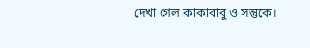দেখা গেল কাকাবাবু ও সন্তুকে।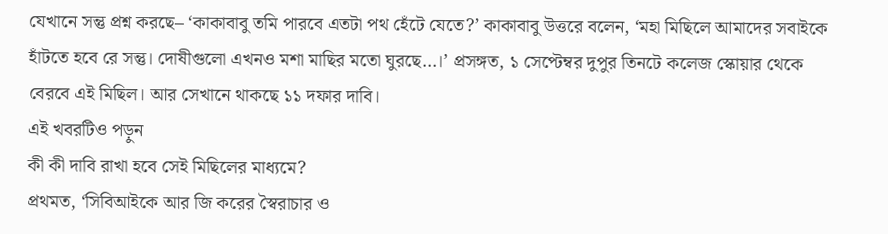যেখানে সন্তু প্রশ্ন করছে– ‘কাকাবাবু তমি পারবে এতটা পথ হেঁটে যেতে?’ কাকাবাবু উত্তরে বলেন, ‘মহা মিছিলে আমাদের সবাইকে হাঁটতে হবে রে সন্তু। দোষীগুলো এখনও মশা মাছির মতো ঘুরছে…।’ প্রসঙ্গত, ১ সেপ্টেম্বর দুপুর তিনটে কলেজ স্কোয়ার থেকে বেরবে এই মিছিল। আর সেখানে থাকছে ১১ দফার দাবি।
এই খবরটিও পড়ুন
কী কী দাবি রাখা হবে সেই মিছিলের মাধ্যমে?
প্রথমত, ‘সিবিআইকে আর জি করের স্বৈরাচার ও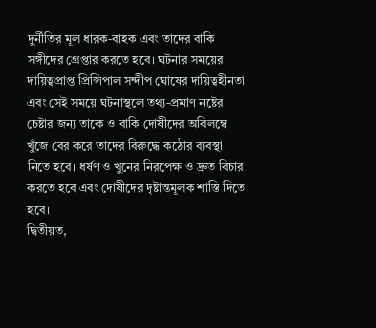দুর্নীতির মূল ধারক-বাহক এবং তাদের বাকি সঙ্গীদের গ্রেপ্তার করতে হবে। ঘটনার সময়ের দায়িত্বপ্রাপ্ত প্রিন্সিপাল সন্দীপ ঘোষের দায়িত্বহীনতা এবং সেই সময়ে ঘটনাস্থলে তথ্য-প্রমাণ নষ্টের চেষ্টার জন্য তাকে ও বাকি দোষীদের অবিলম্বে খুঁজে বের করে তাদের বিরুদ্ধে কঠোর ব্যবস্থা নিতে হবে। ধর্ষণ ও খুনের নিরপেক্ষ ও দ্রুত বিচার করতে হবে এবং দোষীদের দৃষ্টান্তমূলক শাস্তি দিতে হবে।
দ্বিতীয়ত,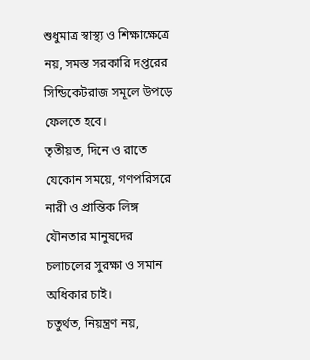শুধুমাত্র স্বাস্থ্য ও শিক্ষাক্ষেত্রে নয়, সমস্ত সরকারি দপ্তরের সিন্ডিকেটরাজ সমূলে উপড়ে ফেলতে হবে।
তৃতীয়ত, দিনে ও রাতে যেকোন সময়ে, গণপরিসরে নারী ও প্রান্তিক লিঙ্গ যৌনতার মানুষদের চলাচলের সুরক্ষা ও সমান অধিকার চাই।
চতুর্থত, নিয়ন্ত্রণ নয়,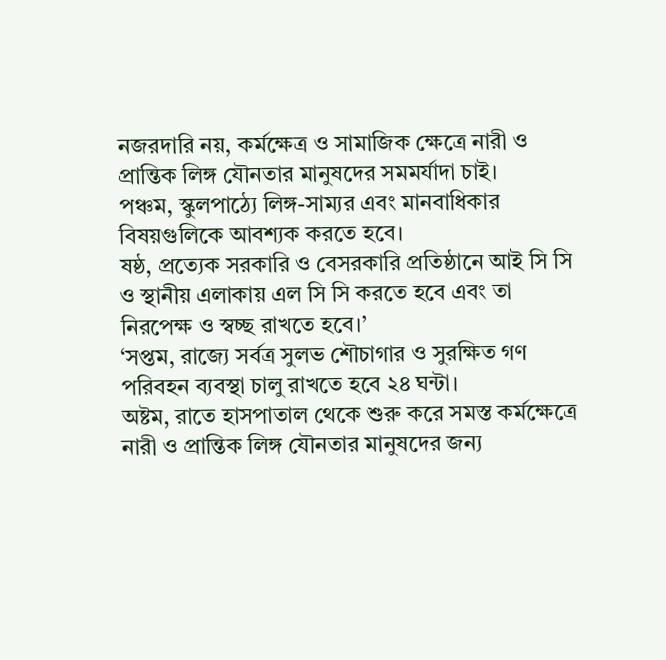নজরদারি নয়, কর্মক্ষেত্র ও সামাজিক ক্ষেত্রে নারী ও প্রান্তিক লিঙ্গ যৌনতার মানুষদের সমমর্যাদা চাই।
পঞ্চম, স্কুলপাঠ্যে লিঙ্গ-সাম্যর এবং মানবাধিকার বিষয়গুলিকে আবশ্যক করতে হবে।
ষষ্ঠ, প্রত্যেক সরকারি ও বেসরকারি প্রতিষ্ঠানে আই সি সি ও স্থানীয় এলাকায় এল সি সি করতে হবে এবং তা নিরপেক্ষ ও স্বচ্ছ রাখতে হবে।’
‘সপ্তম, রাজ্যে সর্বত্র সুলভ শৌচাগার ও সুরক্ষিত গণ পরিবহন ব্যবস্থা চালু রাখতে হবে ২৪ ঘন্টা।
অষ্টম, রাতে হাসপাতাল থেকে শুরু করে সমস্ত কর্মক্ষেত্রে নারী ও প্রান্তিক লিঙ্গ যৌনতার মানুষদের জন্য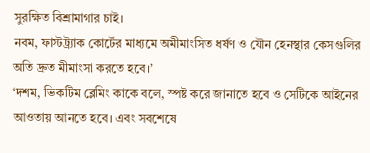সুরক্ষিত বিশ্রামাগার চাই।
নবম, ফাস্টট্র্যাক কোর্টের মাধ্যমে অমীমাংসিত ধর্ষণ ও যৌন হেনস্থার কেসগুলির অতি দ্রুত মীমাংসা করতে হবে।’
‘দশম, ভিকটিম ব্লেমিং কাকে বলে, স্পষ্ট করে জানাতে হবে ও সেটিকে আইনের আওতায় আনতে হবে। এবং সবশেষে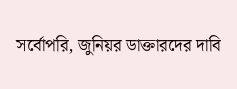সর্বোপরি, জুনিয়র ডাক্তারদের দাবি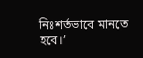নিঃশর্তভাবে মানতে হবে।’